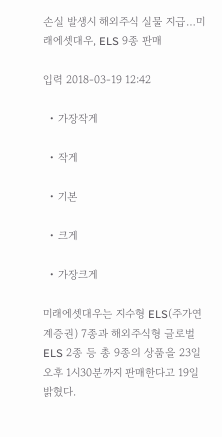손실 발생시 해외주식 실물 지급…미래에셋대우, ELS 9종 판매

입력 2018-03-19 12:42

  • 가장작게

  • 작게

  • 기본

  • 크게

  • 가장크게

미래에셋대우는 지수형 ELS(주가연계증권) 7종과 해외주식형 글로벌 ELS 2종 등 총 9종의 상품을 23일 오후 1시30분까지 판매한다고 19일 밝혔다.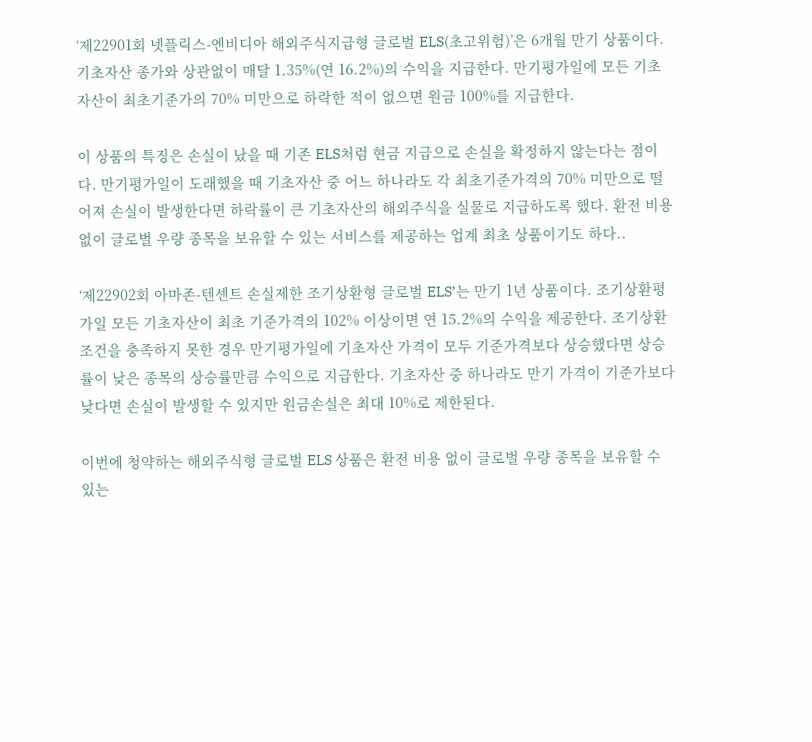‘제22901회 넷플릭스-엔비디아 해외주식지급형 글로벌 ELS(초고위험)’은 6개월 만기 상품이다. 기초자산 종가와 상관없이 매달 1.35%(연 16.2%)의 수익을 지급한다. 만기평가일에 모든 기초자산이 최초기준가의 70% 미만으로 하락한 적이 없으면 원금 100%를 지급한다.

이 상품의 특징은 손실이 났을 때 기존 ELS처럼 현금 지급으로 손실을 확정하지 않는다는 점이다. 만기평가일이 도래했을 때 기초자산 중 어느 하나라도 각 최초기준가격의 70% 미만으로 떨어져 손실이 발생한다면 하락률이 큰 기초자산의 해외주식을 실물로 지급하도록 했다. 환전 비용 없이 글로벌 우량 종목을 보유할 수 있는 서비스를 제공하는 업계 최초 상품이기도 하다..

‘제22902회 아마존-텐센트 손실제한 조기상환형 글로벌 ELS’는 만기 1년 상품이다. 조기상환평가일 모든 기초자산이 최초 기준가격의 102% 이상이면 연 15.2%의 수익을 제공한다. 조기상환조건을 충족하지 못한 경우 만기평가일에 기초자산 가격이 모두 기준가격보다 상승했다면 상승률이 낮은 종목의 상승률만큼 수익으로 지급한다. 기초자산 중 하나라도 만기 가격이 기준가보다 낮다면 손실이 발생할 수 있지만 원금손실은 최대 10%로 제한된다.

이번에 청약하는 해외주식형 글로벌 ELS 상품은 환전 비용 없이 글로벌 우량 종목을 보유할 수 있는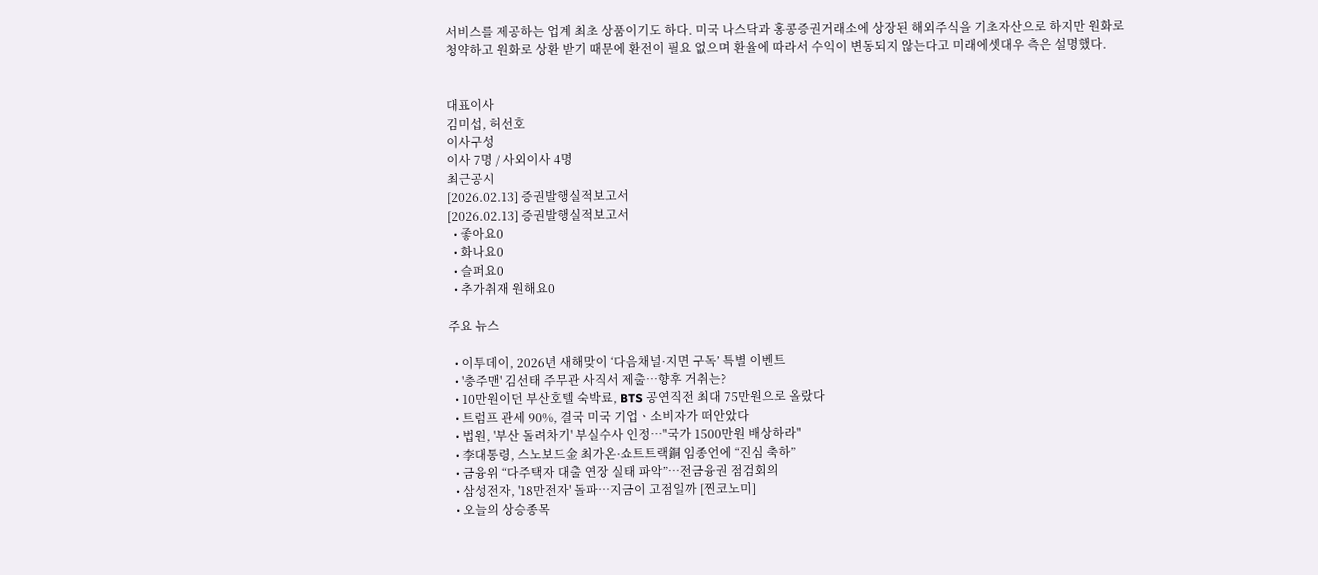서비스를 제공하는 업계 최초 상품이기도 하다. 미국 나스닥과 홍콩증권거래소에 상장된 해외주식을 기초자산으로 하지만 원화로 청약하고 원화로 상환 받기 때문에 환전이 필요 없으며 환율에 따라서 수익이 변동되지 않는다고 미래에셋대우 측은 설명했다.


대표이사
김미섭, 허선호
이사구성
이사 7명 / 사외이사 4명
최근공시
[2026.02.13] 증권발행실적보고서
[2026.02.13] 증권발행실적보고서
  • 좋아요0
  • 화나요0
  • 슬퍼요0
  • 추가취재 원해요0

주요 뉴스

  • 이투데이, 2026년 새해맞이 ‘다음채널·지면 구독’ 특별 이벤트
  • '충주맨' 김선태 주무관 사직서 제출…향후 거취는?
  • 10만원이던 부산호텔 숙박료, BTS 공연직전 최대 75만원으로 올랐다
  • 트럼프 관세 90%, 결국 미국 기업ㆍ소비자가 떠안았다
  • 법원, '부산 돌려차기' 부실수사 인정…"국가 1500만원 배상하라"
  • 李대통령, 스노보드金 최가온·쇼트트랙銅 임종언에 “진심 축하”
  • 금융위 “다주택자 대출 연장 실태 파악”⋯전금융권 점검회의
  • 삼성전자, '18만전자' 돌파…지금이 고점일까 [찐코노미]
  • 오늘의 상승종목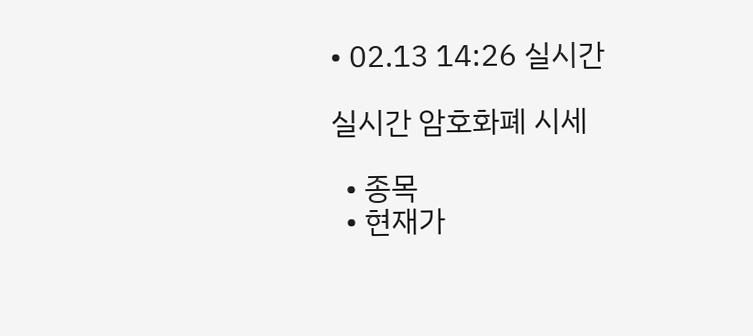• 02.13 14:26 실시간

실시간 암호화폐 시세

  • 종목
  • 현재가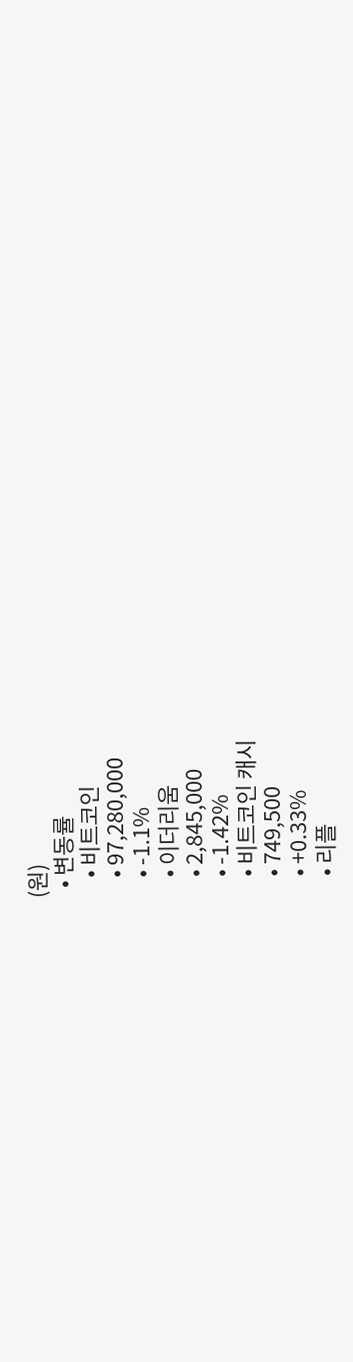(원)
  • 변동률
    • 비트코인
    • 97,280,000
    • -1.1%
    • 이더리움
    • 2,845,000
    • -1.42%
    • 비트코인 캐시
    • 749,500
    • +0.33%
    • 리플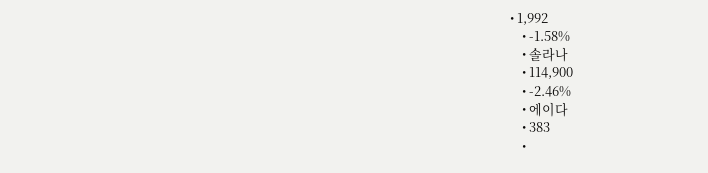• 1,992
    • -1.58%
    • 솔라나
    • 114,900
    • -2.46%
    • 에이다
    • 383
    •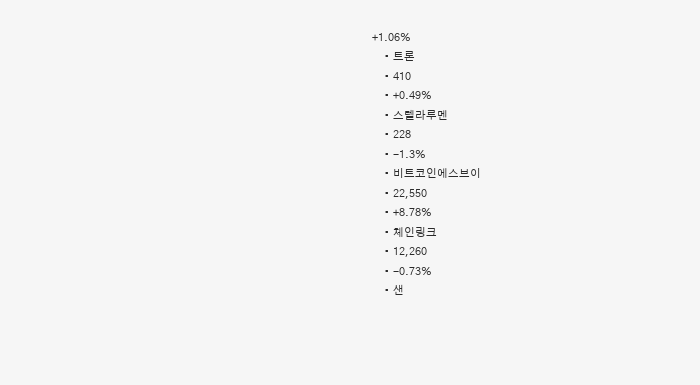+1.06%
    • 트론
    • 410
    • +0.49%
    • 스텔라루멘
    • 228
    • -1.3%
    • 비트코인에스브이
    • 22,550
    • +8.78%
    • 체인링크
    • 12,260
    • -0.73%
    • 샌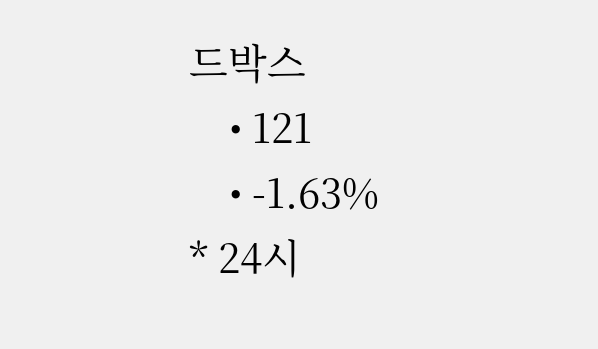드박스
    • 121
    • -1.63%
* 24시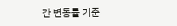간 변동률 기준